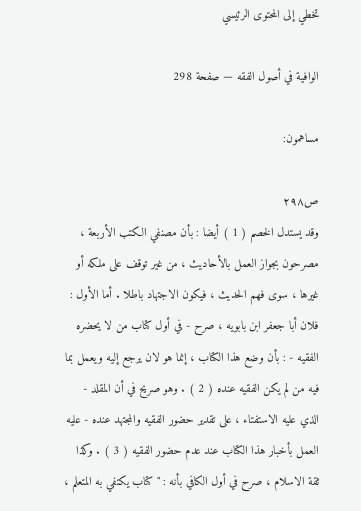تخطي إلى المحتوى الرئيسي

الوافية في أصول الفقه — صفحة 298

مساهمون:

ص٢٩٨
وقد يستدل الخصم ( 1 ) أيضا : بأن مصنفي الكتب الأربعة ، مصرحون بجواز العمل بالأحاديث ، من غير توقف على ملكه أو غيرها ، سوى فهم الحديث ، فيكون الاجتهاد باطلا . أما الأول : فلان أبا جعفر ابن بابويه ، صرح - في أول كتاب من لا يحضره الفقيه - : بأن وضع هذا الكتاب ، إنما هو لان يرجع إليه ويعمل بما فيه من لم يكن الفقيه عنده ( 2 ) . وهو صريح في أن المقلد - الذي عليه الاستفتاء ، على تقدير حضور الفقيه والمجتهد عنده - عليه العمل بأخبار هذا الكتاب عند عدم حضور الفقيه ( 3 ) . وكذا ثقة الاسلام ، صرح في أول الكافي بأنه : " كتاب يكتفي به المتعلم ،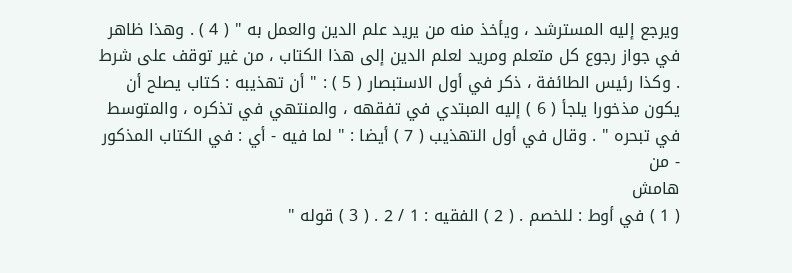ويرجع إليه المسترشد ، ويأخذ منه من يريد علم الدين والعمل به " ( 4 ) . وهذا ظاهر في جواز رجوع كل متعلم ومريد لعلم الدين إلى هذا الكتاب ، من غير توقف على شرط . وكذا رئيس الطائفة ، ذكر في أول الاستبصار ( 5 ) : " أن تهذيبه : كتاب يصلح أن يكون مذخورا يلجأ ( 6 ) إليه المبتدي في تفقهه ، والمنتهي في تذكره ، والمتوسط في تبحره " . وقال في أول التهذيب ( 7 ) أيضا : " لما فيه - أي : في الكتاب المذكور - من
هامش
( 1 ) في أوط : للخصم . ( 2 ) الفقيه : 1 / 2 . ( 3 ) قوله "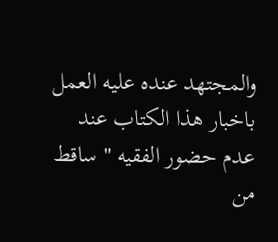والمجتهد عنده عليه العمل باخبار هذا الكتاب عند عدم حضور الفقيه " ساقط من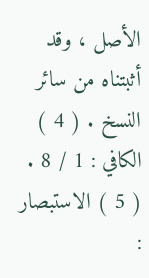الأصل ، وقد أثبتناه من سائر النسخ . ( 4 ) الكافي : 1 / 8 . ( 5 ) الاستبصار :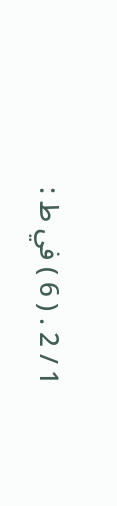1 / 2 . ( 6 ) في ط :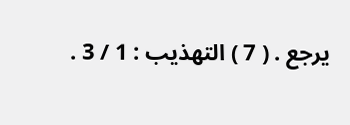يرجع . ( 7 ) التهذيب : 1 / 3 .